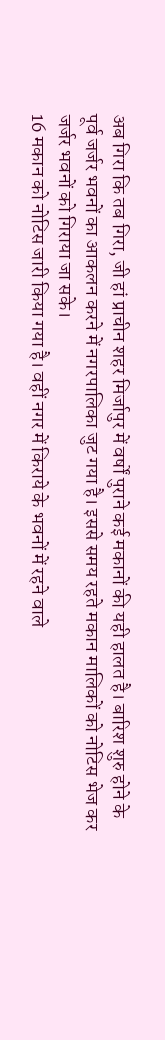अब गिरा कि तब गिरा, जी हां प्राचीन शहर मिर्जापुर में वर्षों पुराने कई मकानों की यही हालत है। बारिश शुरु होने के पूर्व जर्जर भवनों का आकलन करने में नगरपालिका जुट गया है। इससे समय रहते मकान मालिकों को नोटिस भेज कर जर्जर भवनों को गिराया जा सके।
16 मकान को नोटिस जारी किया गया है। वहीं नगर में किराये के भवनों में रहने वाले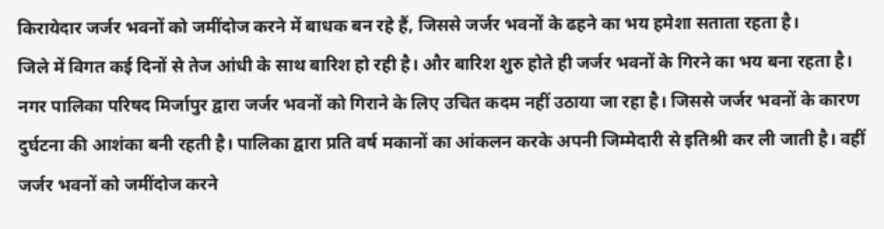किरायेदार जर्जर भवनों को जमींदोज करने में बाधक बन रहे हैं, जिससे जर्जर भवनों के ढहने का भय हमेशा सताता रहता है।
जिले में विगत कई दिनों से तेज आंधी के साथ बारिश हो रही है। और बारिश शुरु होते ही जर्जर भवनों के गिरने का भय बना रहता है। नगर पालिका परिषद मिर्जापुर द्वारा जर्जर भवनों को गिराने के लिए उचित कदम नहीं उठाया जा रहा है। जिससे जर्जर भवनों के कारण दुर्घटना की आशंका बनी रहती है। पालिका द्वारा प्रति वर्ष मकानों का आंकलन करके अपनी जिम्मेदारी से इतिश्री कर ली जाती है। वहीं जर्जर भवनों को जमींदोज करने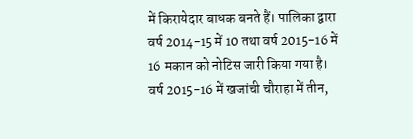में किरायेदार बाधक बनते हैं। पालिका द्वारा वर्ष 2014-15 में 10 तथा वर्ष 2015-16 में 16 मकान को नोटिस जारी किया गया है।
वर्ष 2015-16 में खजांची चौराहा में तीन,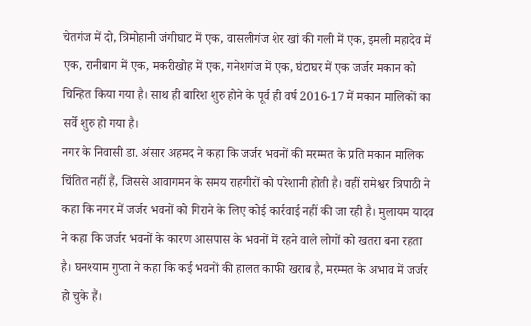चेतगंज में दो, त्रिमोहानी जंगीघाट में एक, वासलीगंज शेर खां की गली में एक, इमली महादेव में एक, रानीबाग में एक, मकरीखोह में एक, गनेशगंज में एक, घंटाघर में एक जर्जर मकान को चिन्हित किया गया है। साथ ही बारिश शुरु होने के पूर्व ही वर्ष 2016-17 में मकान मालिकों का सर्वे शुरु हो गया है।
नगर के निवासी डा. अंसार अहमद ने कहा कि जर्जर भवनों की मरम्मत के प्रति मकान मालिक चिंतित नहीं हैं, जिससे आवागमन के समय राहगीरों को परेशानी होती है। वहीं रामेश्वर त्रिपाठी ने कहा कि नगर में जर्जर भवनों को गिराने के लिए कोई कार्रवाई नहीं की जा रही है। मुलायम यादव ने कहा कि जर्जर भवनों के कारण आसपास के भवनों में रहने वाले लोगों को खतरा बना रहता है। घनश्याम गुप्ता ने कहा कि कई भवनों की हालत काफी खराब है, मरम्मत के अभाव में जर्जर हो चुके हैं।